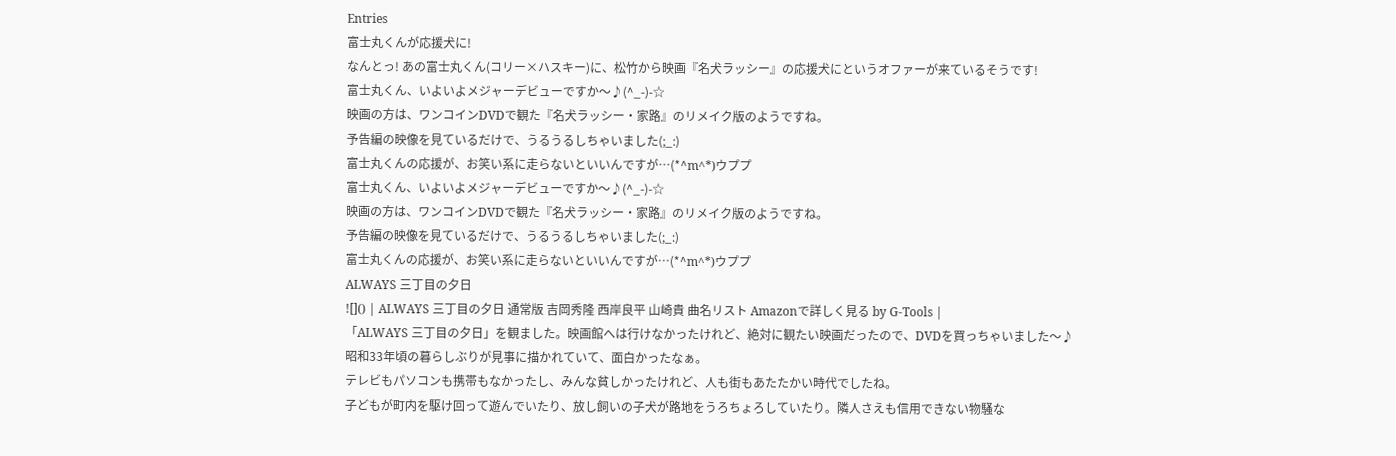Entries
富士丸くんが応援犬に!
なんとっ! あの富士丸くん(コリー×ハスキー)に、松竹から映画『名犬ラッシー』の応援犬にというオファーが来ているそうです!
富士丸くん、いよいよメジャーデビューですか〜♪(^_-)-☆
映画の方は、ワンコインDVDで観た『名犬ラッシー・家路』のリメイク版のようですね。
予告編の映像を見ているだけで、うるうるしちゃいました(;_:)
富士丸くんの応援が、お笑い系に走らないといいんですが…(*^m^*)ウププ
富士丸くん、いよいよメジャーデビューですか〜♪(^_-)-☆
映画の方は、ワンコインDVDで観た『名犬ラッシー・家路』のリメイク版のようですね。
予告編の映像を見ているだけで、うるうるしちゃいました(;_:)
富士丸くんの応援が、お笑い系に走らないといいんですが…(*^m^*)ウププ
ALWAYS 三丁目の夕日
![]() | ALWAYS 三丁目の夕日 通常版 吉岡秀隆 西岸良平 山崎貴 曲名リスト Amazonで詳しく見る by G-Tools |
「ALWAYS 三丁目の夕日」を観ました。映画館へは行けなかったけれど、絶対に観たい映画だったので、DVDを買っちゃいました〜♪
昭和33年頃の暮らしぶりが見事に描かれていて、面白かったなぁ。
テレビもパソコンも携帯もなかったし、みんな貧しかったけれど、人も街もあたたかい時代でしたね。
子どもが町内を駆け回って遊んでいたり、放し飼いの子犬が路地をうろちょろしていたり。隣人さえも信用できない物騒な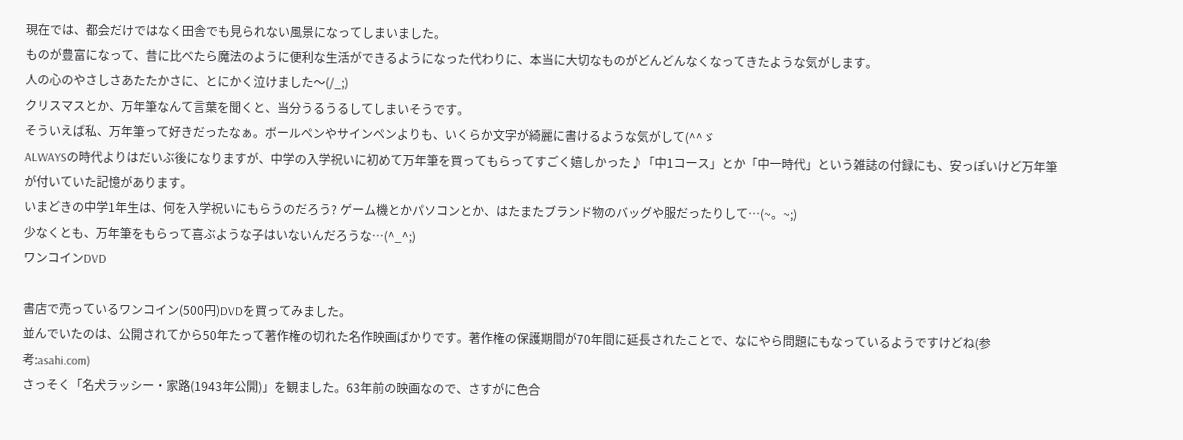現在では、都会だけではなく田舎でも見られない風景になってしまいました。
ものが豊富になって、昔に比べたら魔法のように便利な生活ができるようになった代わりに、本当に大切なものがどんどんなくなってきたような気がします。
人の心のやさしさあたたかさに、とにかく泣けました〜(/_;)
クリスマスとか、万年筆なんて言葉を聞くと、当分うるうるしてしまいそうです。
そういえば私、万年筆って好きだったなぁ。ボールペンやサインペンよりも、いくらか文字が綺麗に書けるような気がして(^^ゞ
ALWAYSの時代よりはだいぶ後になりますが、中学の入学祝いに初めて万年筆を買ってもらってすごく嬉しかった♪「中1コース」とか「中一時代」という雑誌の付録にも、安っぽいけど万年筆が付いていた記憶があります。
いまどきの中学1年生は、何を入学祝いにもらうのだろう? ゲーム機とかパソコンとか、はたまたブランド物のバッグや服だったりして…(~。~;)
少なくとも、万年筆をもらって喜ぶような子はいないんだろうな…(^_^;)
ワンコインDVD

書店で売っているワンコイン(500円)DVDを買ってみました。
並んでいたのは、公開されてから50年たって著作権の切れた名作映画ばかりです。著作権の保護期間が70年間に延長されたことで、なにやら問題にもなっているようですけどね(参考:asahi.com)
さっそく「名犬ラッシー・家路(1943年公開)」を観ました。63年前の映画なので、さすがに色合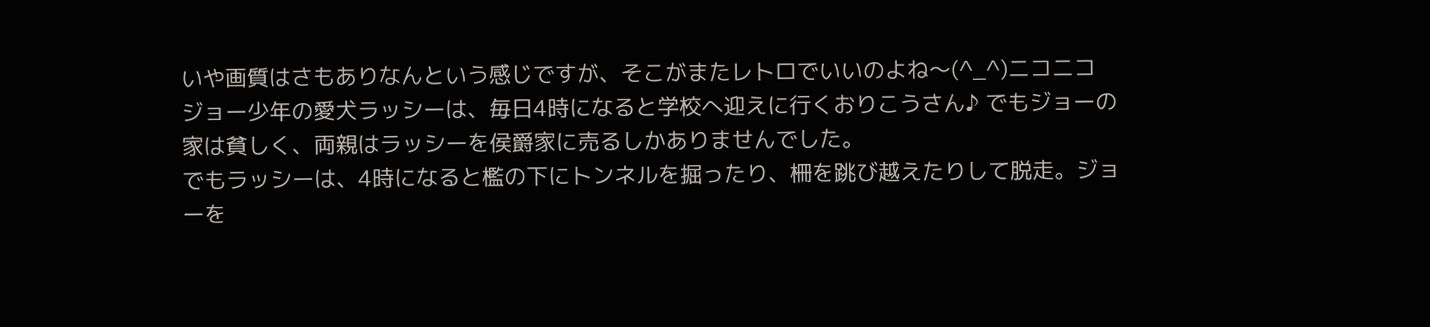いや画質はさもありなんという感じですが、そこがまたレトロでいいのよね〜(^_^)ニコニコ
ジョー少年の愛犬ラッシーは、毎日4時になると学校へ迎えに行くおりこうさん♪ でもジョーの家は貧しく、両親はラッシーを侯爵家に売るしかありませんでした。
でもラッシーは、4時になると檻の下にトンネルを掘ったり、柵を跳び越えたりして脱走。ジョーを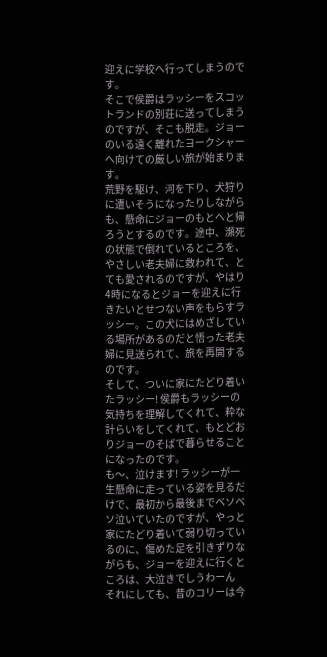迎えに学校へ行ってしまうのです。
そこで侯爵はラッシーをスコットランドの別荘に送ってしまうのですが、そこも脱走。ジョーのいる遠く離れたヨークシャーへ向けての厳しい旅が始まります。
荒野を駆け、河を下り、犬狩りに遭いそうになったりしながらも、懸命にジョーのもとへと帰ろうとするのです。途中、瀕死の状態で倒れているところを、やさしい老夫婦に救われて、とても愛されるのですが、やはり4時になるとジョーを迎えに行きたいとせつない声をもらすラッシー。この犬にはめざしている場所があるのだと悟った老夫婦に見送られて、旅を再開するのです。
そして、ついに家にたどり着いたラッシー! 侯爵もラッシーの気持ちを理解してくれて、粋な計らいをしてくれて、もとどおりジョーのそばで暮らせることになったのです。
も〜、泣けます! ラッシーが一生懸命に走っている姿を見るだけで、最初から最後までベソベソ泣いていたのですが、やっと家にたどり着いて弱り切っているのに、傷めた足を引きずりながらも、ジョーを迎えに行くところは、大泣きでしうわーん
それにしても、昔のコリーは今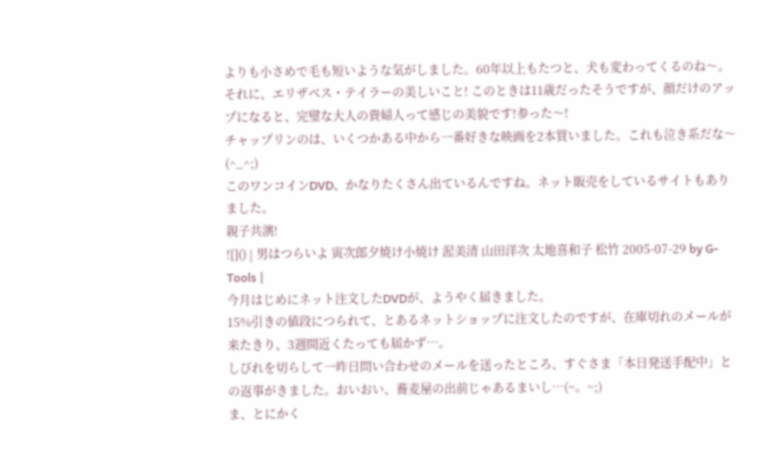よりも小さめで毛も短いような気がしました。60年以上もたつと、犬も変わってくるのね〜。
それに、エリザベス・テイラーの美しいこと! このときは11歳だったそうですが、顔だけのアップになると、完璧な大人の貴婦人って感じの美貌です!参った〜!
チャップリンのは、いくつかある中から一番好きな映画を2本買いました。これも泣き系だな〜(^_^;)
このワンコインDVD、かなりたくさん出ているんですね。ネット販売をしているサイトもありました。
親子共演!
![]() | 男はつらいよ 寅次郎夕焼け小焼け 渥美清 山田洋次 太地喜和子 松竹 2005-07-29 by G-Tools |
今月はじめにネット注文したDVDが、ようやく届きました。
15%引きの値段につられて、とあるネットショップに注文したのですが、在庫切れのメールが来たきり、3週間近くたっても届かず…。
しびれを切らして一昨日問い合わせのメールを送ったところ、すぐさま「本日発送手配中」との返事がきました。おいおい、蕎麦屋の出前じゃあるまいし…(~。~;)
ま、とにかく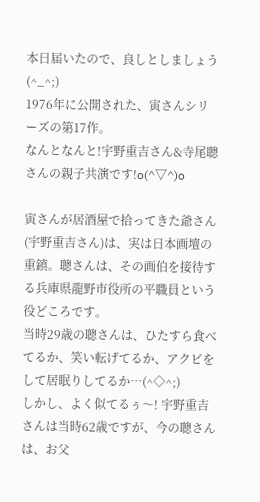本日届いたので、良しとしましょう(^_^;)
1976年に公開された、寅さんシリーズの第17作。
なんとなんと!宇野重吉さん&寺尾聰さんの親子共演です!o(^▽^)o

寅さんが居酒屋で拾ってきた爺さん(宇野重吉さん)は、実は日本画壇の重鎮。聰さんは、その画伯を接待する兵庫県龍野市役所の平職員という役どころです。
当時29歳の聰さんは、ひたすら食べてるか、笑い転げてるか、アクビをして居眠りしてるか…(^◇^;)
しかし、よく似てるぅ〜! 宇野重吉さんは当時62歳ですが、今の聰さんは、お父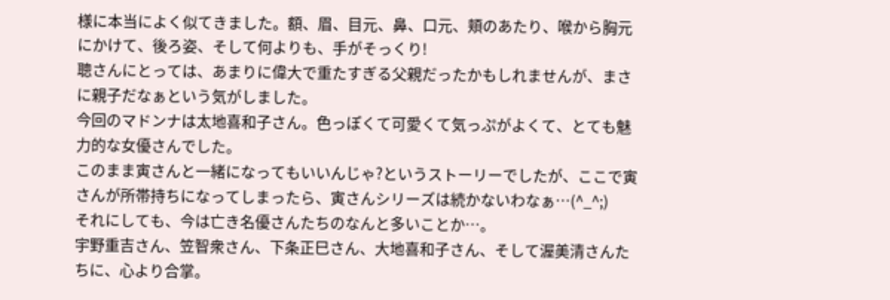様に本当によく似てきました。額、眉、目元、鼻、口元、頬のあたり、喉から胸元にかけて、後ろ姿、そして何よりも、手がそっくり!
聰さんにとっては、あまりに偉大で重たすぎる父親だったかもしれませんが、まさに親子だなぁという気がしました。
今回のマドンナは太地喜和子さん。色っぽくて可愛くて気っぷがよくて、とても魅力的な女優さんでした。
このまま寅さんと一緒になってもいいんじゃ?というストーリーでしたが、ここで寅さんが所帯持ちになってしまったら、寅さんシリーズは続かないわなぁ…(^_^;)
それにしても、今は亡き名優さんたちのなんと多いことか…。
宇野重吉さん、笠智衆さん、下条正巳さん、大地喜和子さん、そして渥美清さんたちに、心より合掌。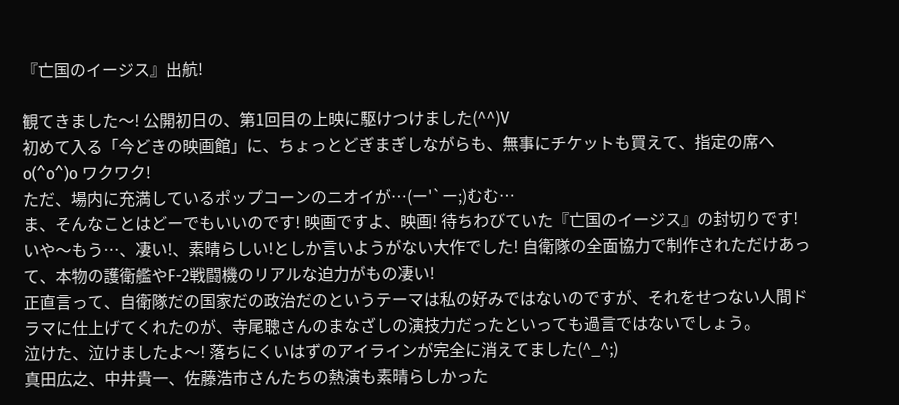『亡国のイージス』出航!

観てきました〜! 公開初日の、第1回目の上映に駆けつけました(^^)V
初めて入る「今どきの映画館」に、ちょっとどぎまぎしながらも、無事にチケットも買えて、指定の席へo(^o^)o ワクワク!
ただ、場内に充満しているポップコーンのニオイが…(ー'`ー;)むむ…
ま、そんなことはどーでもいいのです! 映画ですよ、映画! 待ちわびていた『亡国のイージス』の封切りです!
いや〜もう…、凄い!、素晴らしい!としか言いようがない大作でした! 自衛隊の全面協力で制作されただけあって、本物の護衛艦やF-2戦闘機のリアルな迫力がもの凄い!
正直言って、自衛隊だの国家だの政治だのというテーマは私の好みではないのですが、それをせつない人間ドラマに仕上げてくれたのが、寺尾聰さんのまなざしの演技力だったといっても過言ではないでしょう。
泣けた、泣けましたよ〜! 落ちにくいはずのアイラインが完全に消えてました(^_^;)
真田広之、中井貴一、佐藤浩市さんたちの熱演も素晴らしかった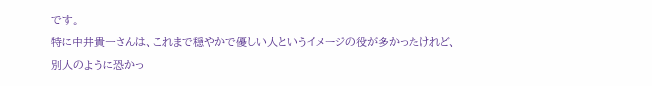です。
特に中井貴一さんは、これまで穏やかで優しい人というイメージの役が多かったけれど、別人のように恐かっ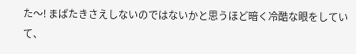た〜! まばたきさえしないのではないかと思うほど暗く冷酷な眼をしていて、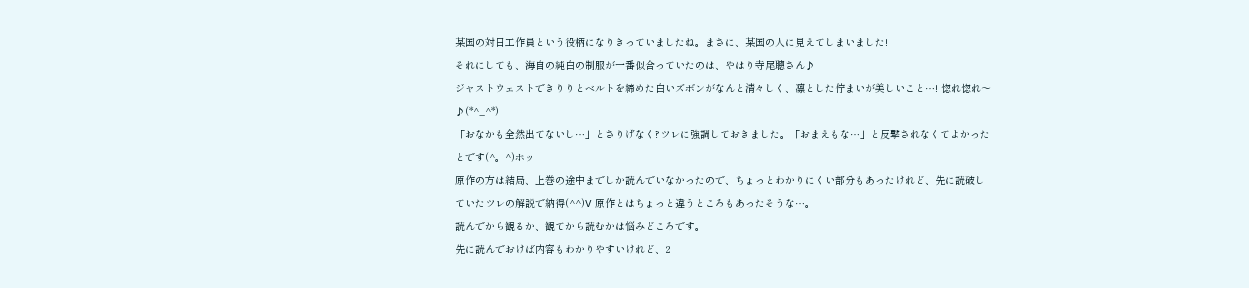某国の対日工作員という役柄になりきっていましたね。まさに、某国の人に見えてしまいました!
それにしても、海自の純白の制服が一番似合っていたのは、やはり寺尾聰さん♪
ジャストウェストできりりとベルトを締めた白いズボンがなんと清々しく、凛とした佇まいが美しいこと…! 惚れ惚れ〜♪(*^_^*)
「おなかも全然出てないし…」とさりげなく?ツレに強調しておきました。「おまえもな…」と反撃されなくてよかったとです(^。^)ホッ
原作の方は結局、上巻の途中までしか読んでいなかったので、ちょっとわかりにくい部分もあったけれど、先に読破していたツレの解説で納得(^^)V 原作とはちょっと違うところもあったそうな…。
読んでから観るか、観てから読むかは悩みどころです。
先に読んでおけば内容もわかりやすいけれど、2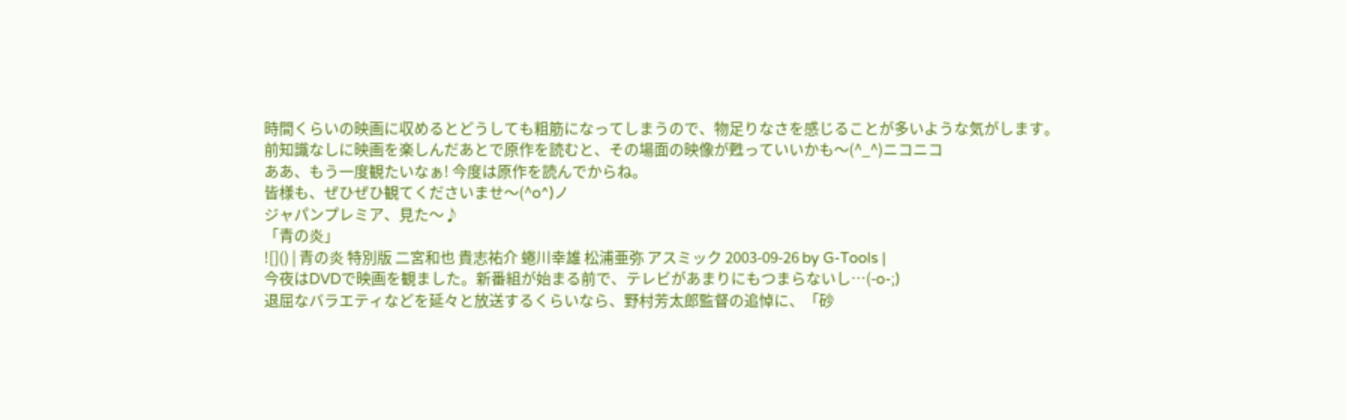時間くらいの映画に収めるとどうしても粗筋になってしまうので、物足りなさを感じることが多いような気がします。
前知識なしに映画を楽しんだあとで原作を読むと、その場面の映像が甦っていいかも〜(^_^)ニコニコ
ああ、もう一度観たいなぁ! 今度は原作を読んでからね。
皆様も、ぜひぜひ観てくださいませ〜(^o^)ノ
ジャパンプレミア、見た〜♪
「青の炎」
![]() | 青の炎 特別版 二宮和也 貴志祐介 蜷川幸雄 松浦亜弥 アスミック 2003-09-26 by G-Tools |
今夜はDVDで映画を観ました。新番組が始まる前で、テレビがあまりにもつまらないし…(-o-;)
退屈なバラエティなどを延々と放送するくらいなら、野村芳太郎監督の追悼に、「砂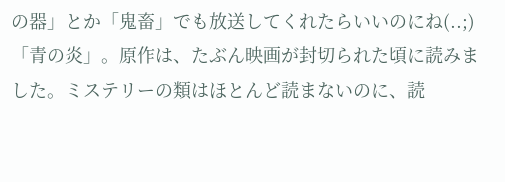の器」とか「鬼畜」でも放送してくれたらいいのにね(..;)
「青の炎」。原作は、たぶん映画が封切られた頃に読みました。ミステリーの類はほとんど読まないのに、読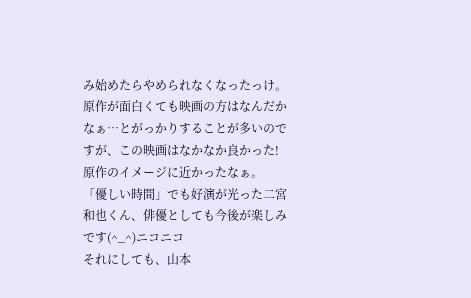み始めたらやめられなくなったっけ。
原作が面白くても映画の方はなんだかなぁ…とがっかりすることが多いのですが、この映画はなかなか良かった! 原作のイメージに近かったなぁ。
「優しい時間」でも好演が光った二宮和也くん、俳優としても今後が楽しみです(^_^)ニコニコ
それにしても、山本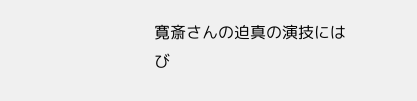寛斎さんの迫真の演技にはび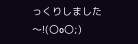っくりしました〜!(〇o〇;)